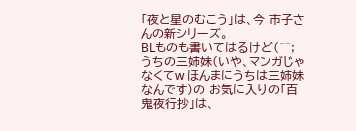「夜と星のむこう」は、今 市子さんの新シリーズ。
BLものも書いてはるけど(^^; うちの三姉妹(いや、マンガじゃなくてw ほんまにうちは三姉妹なんです)の お気に入りの「百鬼夜行抄」は、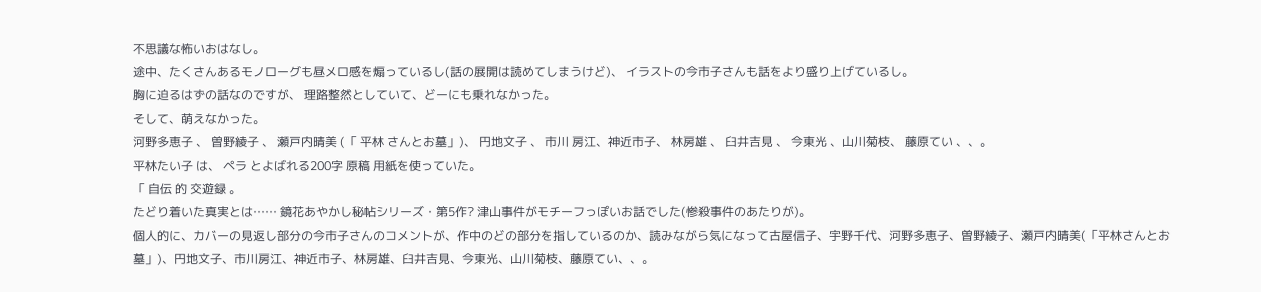不思議な怖いおはなし。
途中、たくさんあるモノローグも昼メロ感を煽っているし(話の展開は読めてしまうけど)、 イラストの今市子さんも話をより盛り上げているし。
胸に迫るはずの話なのですが、 理路整然としていて、どーにも乗れなかった。
そして、萌えなかった。
河野多恵子 、 曽野綾子 、 瀬戸内晴美 (「 平林 さんとお墓」)、 円地文子 、 市川 房江、神近市子、 林房雄 、 臼井吉見 、 今東光 、山川菊枝、 藤原てい 、、。
平林たい子 は、 ペラ とよばれる200字 原稿 用紙を使っていた。
「 自伝 的 交遊録 。
たどり着いた真実とは…… 鏡花あやかし秘帖シリーズ・第5作? 津山事件がモチーフっぽいお話でした(惨殺事件のあたりが)。
個人的に、カバーの見返し部分の今市子さんのコメントが、作中のどの部分を指しているのか、読みながら気になって古屋信子、宇野千代、河野多恵子、曽野綾子、瀬戸内晴美(「平林さんとお墓」)、円地文子、市川房江、神近市子、林房雄、臼井吉見、今東光、山川菊枝、藤原てい、、。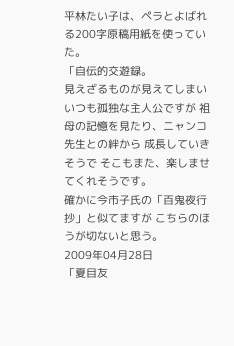平林たい子は、ペラとよばれる200字原稿用紙を使っていた。
「自伝的交遊録。
見えざるものが見えてしまい いつも孤独な主人公ですが 祖母の記憶を見たり、ニャンコ先生との絆から 成長していきそうで そこもまた、楽しませてくれそうです。
確かに今市子氏の「百鬼夜行抄」と似てますが こちらのほうが切ないと思う。
2009年04月28日
「夏目友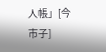人帳」[今 市子]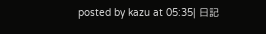posted by kazu at 05:35| 日記